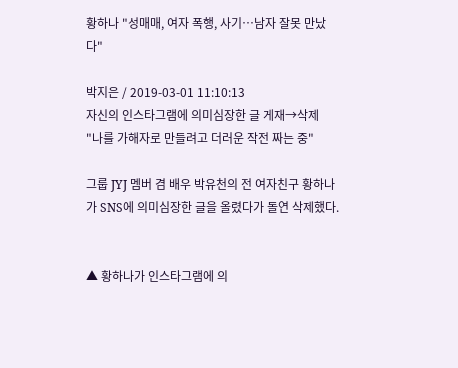황하나 "성매매, 여자 폭행, 사기…남자 잘못 만났다"

박지은 / 2019-03-01 11:10:13
자신의 인스타그램에 의미심장한 글 게재→삭제
"나를 가해자로 만들려고 더러운 작전 짜는 중"

그룹 JYJ 멤버 겸 배우 박유천의 전 여자친구 황하나가 SNS에 의미심장한 글을 올렸다가 돌연 삭제했다.


▲ 황하나가 인스타그램에 의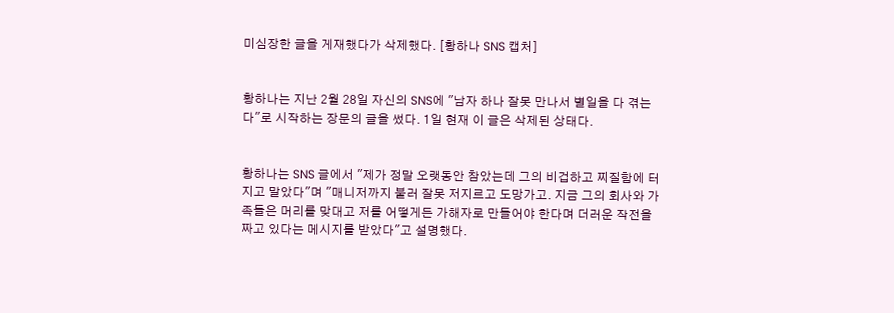미심장한 글을 게재했다가 삭제했다. [황하나 SNS 캡처]


황하나는 지난 2월 28일 자신의 SNS에 "남자 하나 잘못 만나서 별일을 다 겪는다"로 시작하는 장문의 글을 썼다. 1일 현재 이 글은 삭제된 상태다.


황하나는 SNS 글에서 "제가 정말 오랫동안 참았는데 그의 비겁하고 찌질함에 터지고 말았다"며 "매니저까지 불러 잘못 저지르고 도망가고. 지금 그의 회사와 가족들은 머리를 맞대고 저를 어떻게든 가해자로 만들어야 한다며 더러운 작전을 짜고 있다는 메시지를 받았다"고 설명했다.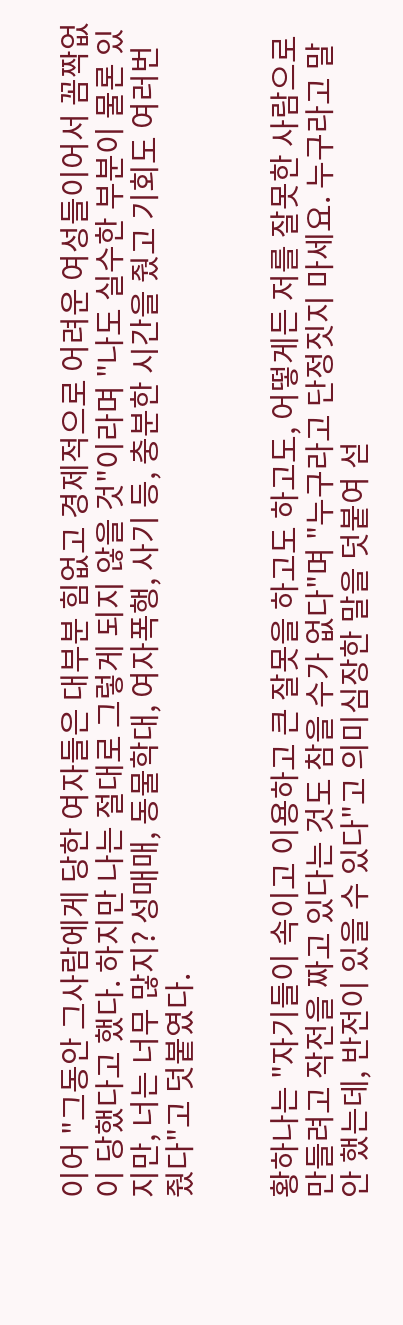이어 "그동안 그사람에게 당한 여자들은 대부분 힘없고 경제적으로 어려운 여성들이어서 꼼짝없이 당했다고 했다. 하지만 나는 절대로 그렇게 되지 않을 것"이라며 "나도 실수한 부분이 물론 있지만, 너는 너무 많지? 성매매, 동물학대, 여자폭행, 사기 등, 충분한 시간을 줬고 기회도 여러번 줬다"고 덧붙였다.


황하나는 "자기들이 속이고 이용하고 큰 잘못을 하고도 하고도, 어떻게든 저를 잘못한 사람으로 만들려고 작전을 짜고 있다는 것도 참을 수가 없다"며 "누구라고 단정짓지 마세요. 누구라고 말 안 했는데, 반전이 있을 수 있다"고 의미심장한 말을 덧붙여 섣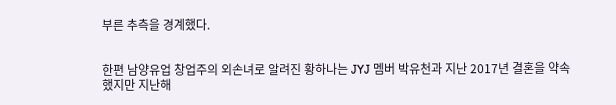부른 추측을 경계했다.


한편 남양유업 창업주의 외손녀로 알려진 황하나는 JYJ 멤버 박유천과 지난 2017년 결혼을 약속 했지만 지난해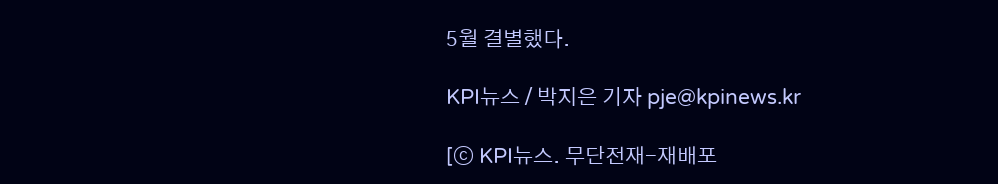5월 결별했다.

KPI뉴스 / 박지은 기자 pje@kpinews.kr

[ⓒ KPI뉴스. 무단전재-재배포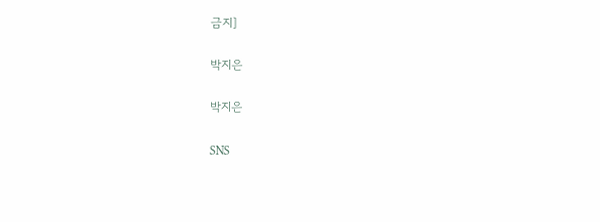금지]

박지은

박지은

SNS